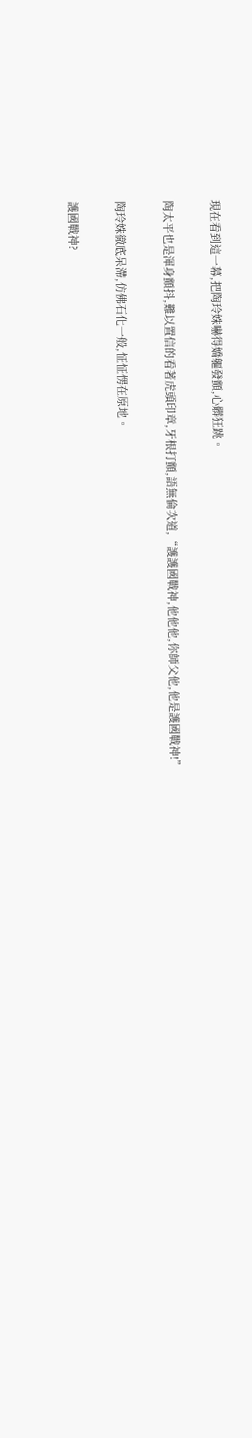現在看到這一幕,把陶玲姝嚇得嬌軀發顫,心髒狂跳。

陶太平也是渾身顫抖,難以置信的看著虎頭印章,牙根打顫,語無倫次道,“護護國戰神,他他他,你師父他,他是護國戰神!”

陶玲姝徹底呆滯,仿佛石化一般,怔怔愣在原地。

護國戰神?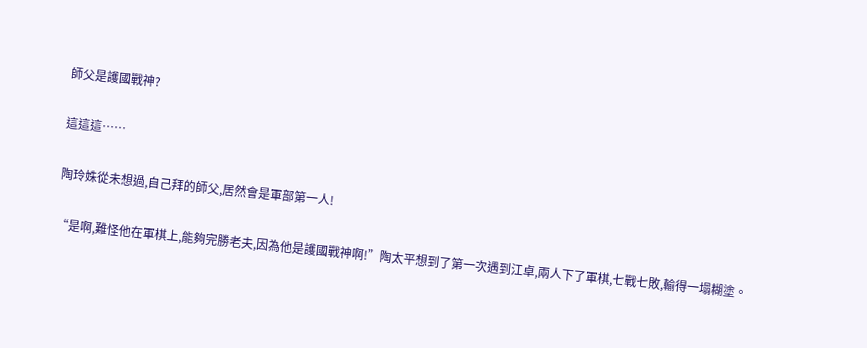師父是護國戰神?

這這這……

陶玲姝從未想過,自己拜的師父,居然會是軍部第一人!

“是啊,難怪他在軍棋上,能夠完勝老夫,因為他是護國戰神啊!”陶太平想到了第一次遇到江卓,兩人下了軍棋,七戰七敗,輸得一塌糊塗。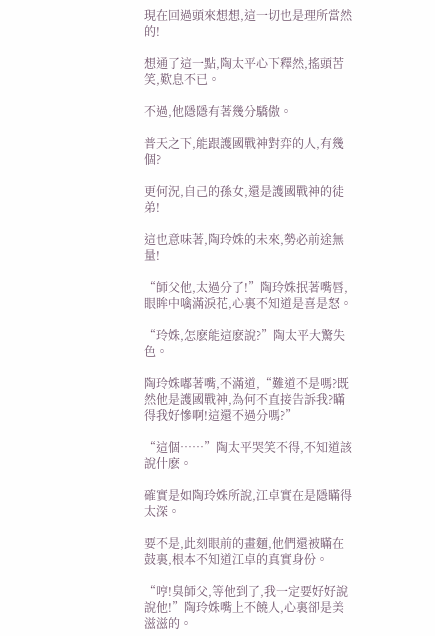現在回過頭來想想,這一切也是理所當然的!

想通了這一點,陶太平心下釋然,搖頭苦笑,歎息不已。

不過,他隱隱有著幾分驕傲。

普天之下,能跟護國戰神對弈的人,有幾個?

更何況,自己的孫女,還是護國戰神的徒弟!

這也意味著,陶玲姝的未來,勢必前途無量!

“師父他,太過分了!”陶玲姝抿著嘴唇,眼眸中噙滿淚花,心裏不知道是喜是怒。

“玲姝,怎麽能這麽說?”陶太平大驚失色。

陶玲姝嘟著嘴,不滿道,“難道不是嗎?既然他是護國戰神,為何不直接告訴我?瞞得我好慘啊!這還不過分嗎?”

“這個……”陶太平哭笑不得,不知道該說什麽。

確實是如陶玲姝所說,江卓實在是隱瞞得太深。

要不是,此刻眼前的畫麵,他們還被瞞在鼓裏,根本不知道江卓的真實身份。

“哼!臭師父,等他到了,我一定要好好說說他!”陶玲姝嘴上不饒人,心裏卻是美滋滋的。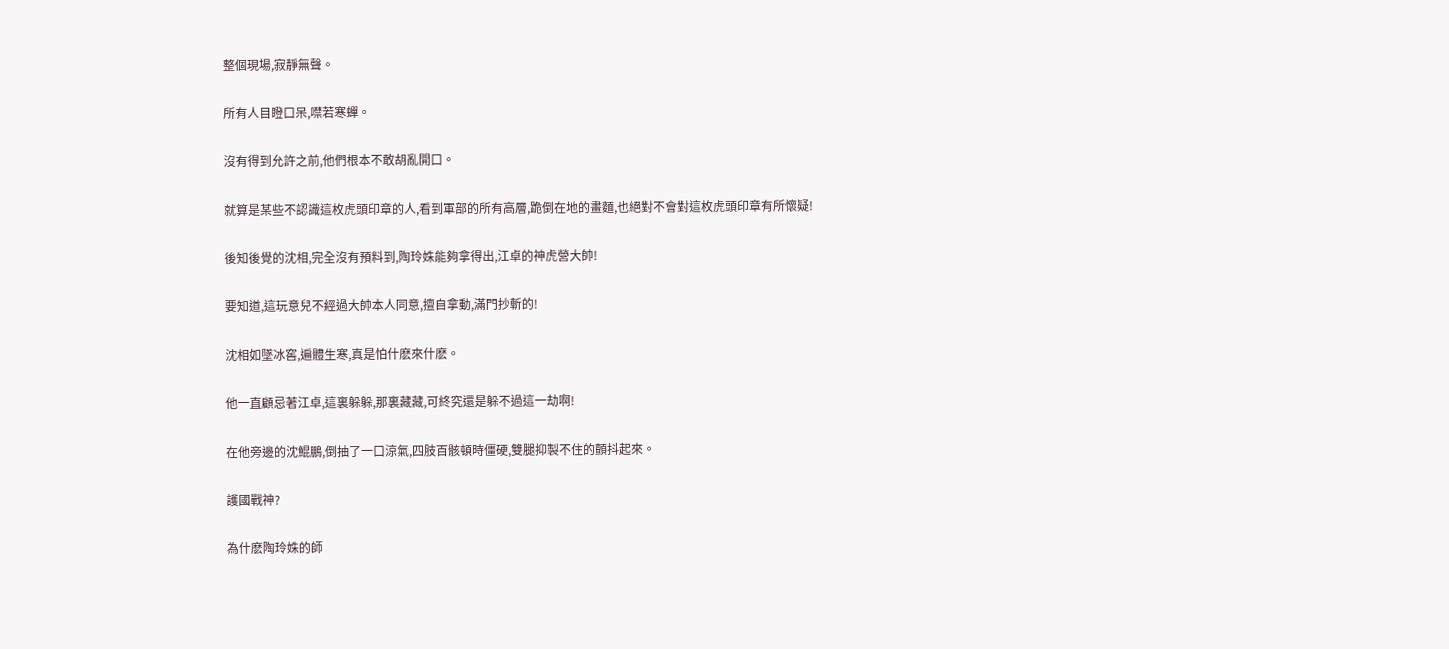整個現場,寂靜無聲。

所有人目瞪口呆,噤若寒蟬。

沒有得到允許之前,他們根本不敢胡亂開口。

就算是某些不認識這枚虎頭印章的人,看到軍部的所有高層,跪倒在地的畫麵,也絕對不會對這枚虎頭印章有所懷疑!

後知後覺的沈相,完全沒有預料到,陶玲姝能夠拿得出,江卓的神虎營大帥!

要知道,這玩意兒不經過大帥本人同意,擅自拿動,滿門抄斬的!

沈相如墜冰窖,遍體生寒,真是怕什麽來什麽。

他一直顧忌著江卓,這裏躲躲,那裏藏藏,可終究還是躲不過這一劫啊!

在他旁邊的沈鯤鵬,倒抽了一口涼氣,四肢百骸頓時僵硬,雙腿抑製不住的顫抖起來。

護國戰神?

為什麽陶玲姝的師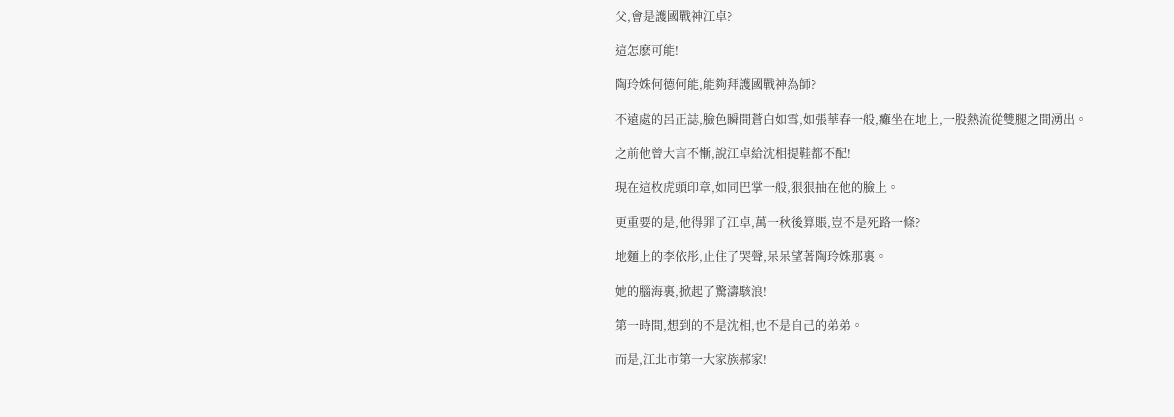父,會是護國戰神江卓?

這怎麽可能!

陶玲姝何德何能,能夠拜護國戰神為師?

不遠處的呂正誌,臉色瞬間蒼白如雪,如張華春一般,癱坐在地上,一股熱流從雙腿之間湧出。

之前他曾大言不慚,說江卓給沈相提鞋都不配!

現在這枚虎頭印章,如同巴掌一般,狠狠抽在他的臉上。

更重要的是,他得罪了江卓,萬一秋後算賬,豈不是死路一條?

地麵上的李依彤,止住了哭聲,呆呆望著陶玲姝那裏。

她的腦海裏,掀起了驚濤駭浪!

第一時間,想到的不是沈相,也不是自己的弟弟。

而是,江北市第一大家族郝家!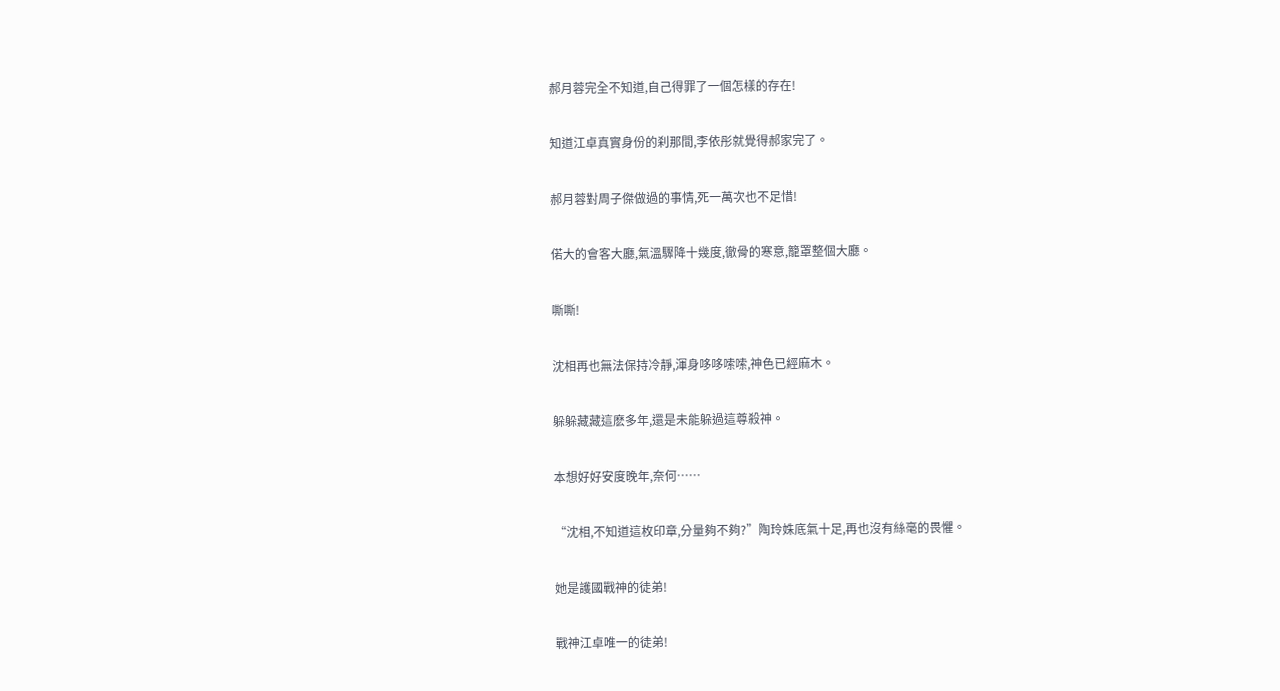郝月蓉完全不知道,自己得罪了一個怎樣的存在!

知道江卓真實身份的刹那間,李依彤就覺得郝家完了。

郝月蓉對周子傑做過的事情,死一萬次也不足惜!

偌大的會客大廳,氣溫驟降十幾度,徹骨的寒意,籠罩整個大廳。

嘶嘶!

沈相再也無法保持冷靜,渾身哆哆嗦嗦,神色已經麻木。

躲躲藏藏這麽多年,還是未能躲過這尊殺神。

本想好好安度晚年,奈何……

“沈相,不知道這枚印章,分量夠不夠?”陶玲姝底氣十足,再也沒有絲毫的畏懼。

她是護國戰神的徒弟!

戰神江卓唯一的徒弟!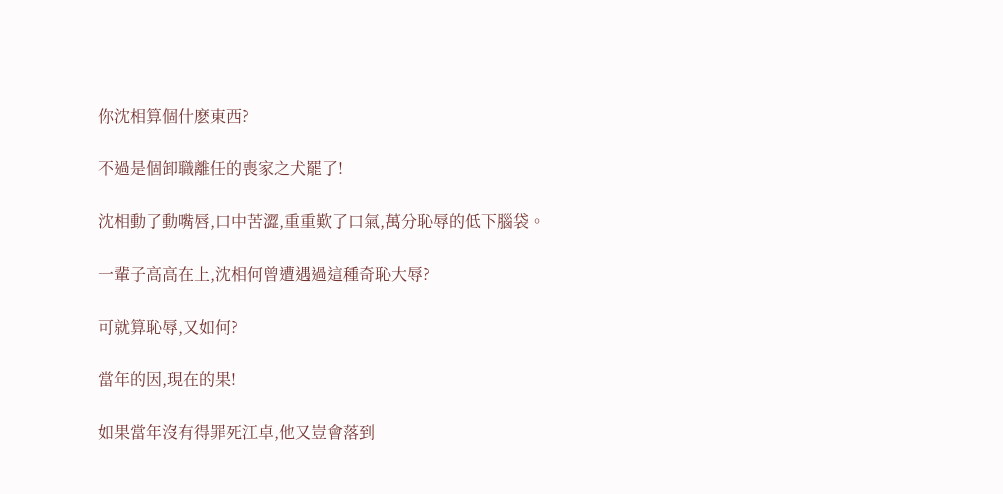你沈相算個什麽東西?

不過是個卸職離任的喪家之犬罷了!

沈相動了動嘴唇,口中苦澀,重重歎了口氣,萬分恥辱的低下腦袋。

一輩子高高在上,沈相何曾遭遇過這種奇恥大辱?

可就算恥辱,又如何?

當年的因,現在的果!

如果當年沒有得罪死江卓,他又豈會落到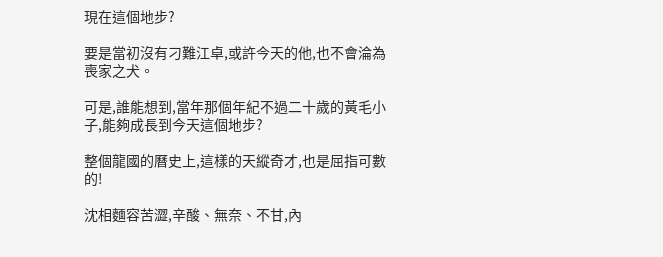現在這個地步?

要是當初沒有刁難江卓,或許今天的他,也不會淪為喪家之犬。

可是,誰能想到,當年那個年紀不過二十歲的黃毛小子,能夠成長到今天這個地步?

整個龍國的曆史上,這樣的天縱奇才,也是屈指可數的!

沈相麵容苦澀,辛酸、無奈、不甘,內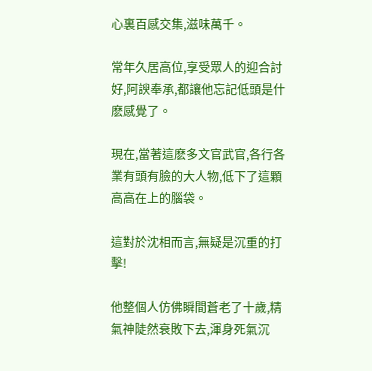心裏百感交集,滋味萬千。

常年久居高位,享受眾人的迎合討好,阿諛奉承,都讓他忘記低頭是什麽感覺了。

現在,當著這麽多文官武官,各行各業有頭有臉的大人物,低下了這顆高高在上的腦袋。

這對於沈相而言,無疑是沉重的打擊!

他整個人仿佛瞬間蒼老了十歲,精氣神陡然衰敗下去,渾身死氣沉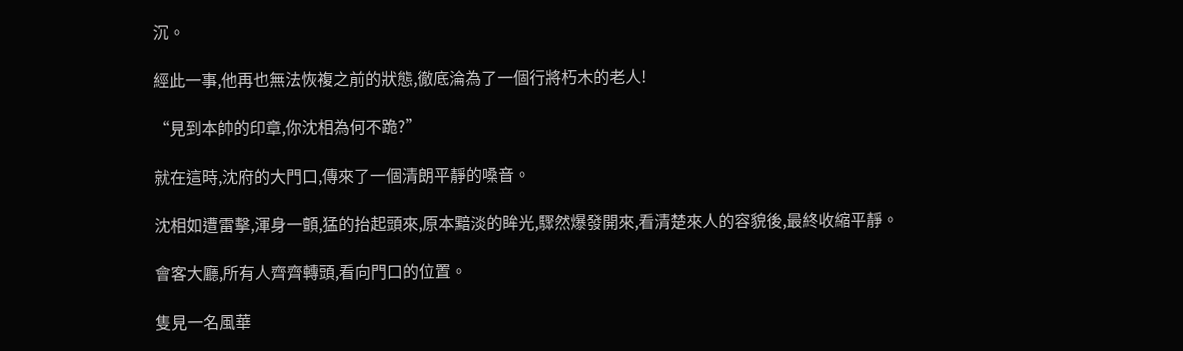沉。

經此一事,他再也無法恢複之前的狀態,徹底淪為了一個行將朽木的老人!

“見到本帥的印章,你沈相為何不跪?”

就在這時,沈府的大門口,傳來了一個清朗平靜的嗓音。

沈相如遭雷擊,渾身一顫,猛的抬起頭來,原本黯淡的眸光,驟然爆發開來,看清楚來人的容貌後,最終收縮平靜。

會客大廳,所有人齊齊轉頭,看向門口的位置。

隻見一名風華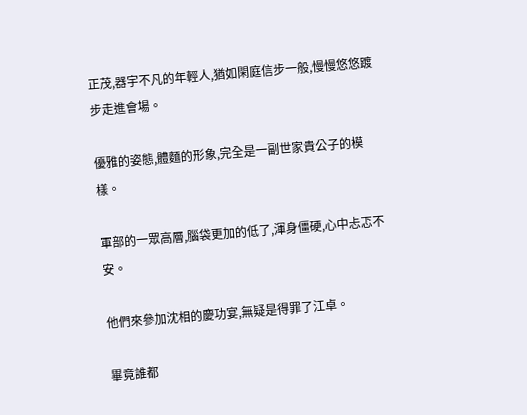正茂,器宇不凡的年輕人,猶如閑庭信步一般,慢慢悠悠踱步走進會場。

優雅的姿態,體麵的形象,完全是一副世家貴公子的模樣。

軍部的一眾高層,腦袋更加的低了,渾身僵硬,心中忐忑不安。

他們來參加沈相的慶功宴,無疑是得罪了江卓。

畢竟誰都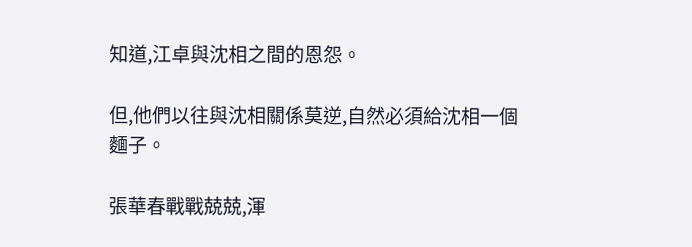知道,江卓與沈相之間的恩怨。

但,他們以往與沈相關係莫逆,自然必須給沈相一個麵子。

張華春戰戰兢兢,渾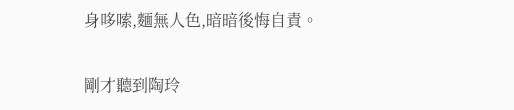身哆嗦,麵無人色,暗暗後悔自責。

剛才聽到陶玲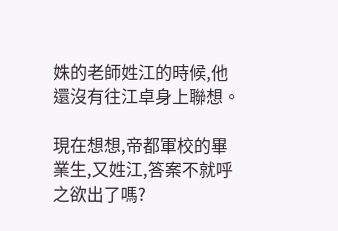姝的老師姓江的時候,他還沒有往江卓身上聯想。

現在想想,帝都軍校的畢業生,又姓江,答案不就呼之欲出了嗎?